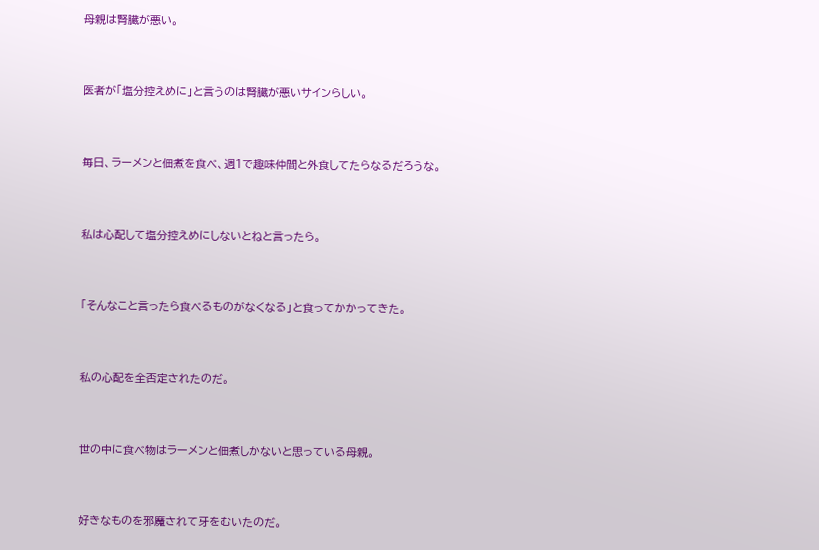母親は腎臓が悪い。


医者が「塩分控えめに」と言うのは腎臓が悪いサインらしい。


毎日、ラーメンと佃煮を食べ、週1で趣味仲間と外食してたらなるだろうな。


私は心配して塩分控えめにしないとねと言ったら。


「そんなこと言ったら食べるものがなくなる」と食ってかかってきた。


私の心配を全否定されたのだ。


世の中に食べ物はラーメンと佃煮しかないと思っている母親。


好きなものを邪魔されて牙をむいたのだ。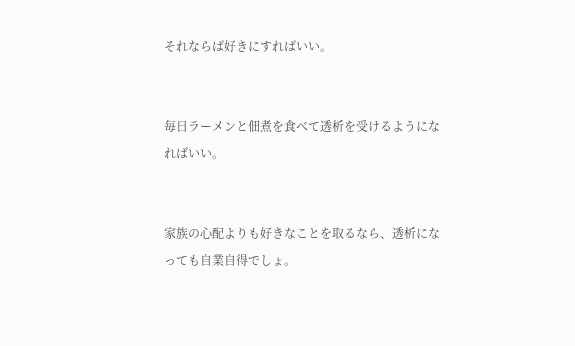それならば好きにすればいい。


毎日ラーメンと佃煮を食べて透析を受けるようになればいい。


家族の心配よりも好きなことを取るなら、透析になっても自業自得でしょ。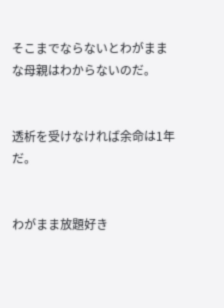そこまでならないとわがままな母親はわからないのだ。


透析を受けなければ余命は1年だ。


わがまま放題好き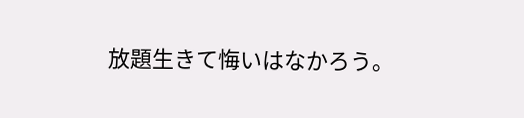放題生きて悔いはなかろう。